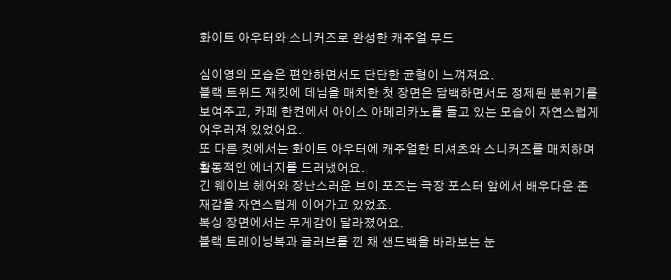화이트 아우터와 스니커즈로 완성한 캐주얼 무드

심이영의 모습은 편안하면서도 단단한 균형이 느껴져요.
블랙 트위드 재킷에 데님을 매치한 첫 장면은 담백하면서도 정제된 분위기를 보여주고, 카페 한켠에서 아이스 아메리카노를 들고 있는 모습이 자연스럽게 어우러져 있었어요.
또 다른 컷에서는 화이트 아우터에 캐주얼한 티셔츠와 스니커즈를 매치하며 활동적인 에너지를 드러냈어요.
긴 웨이브 헤어와 장난스러운 브이 포즈는 극장 포스터 앞에서 배우다운 존재감을 자연스럽게 이어가고 있었죠.
복싱 장면에서는 무게감이 달라졌어요.
블랙 트레이닝복과 글러브를 낀 채 샌드백을 바라보는 눈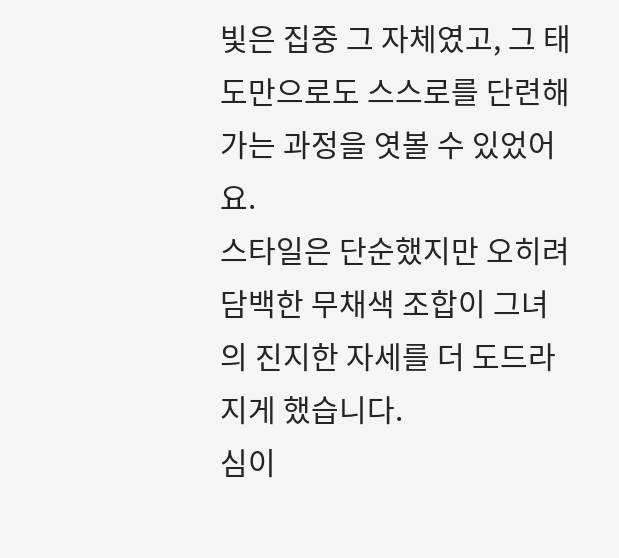빛은 집중 그 자체였고, 그 태도만으로도 스스로를 단련해가는 과정을 엿볼 수 있었어요.
스타일은 단순했지만 오히려 담백한 무채색 조합이 그녀의 진지한 자세를 더 도드라지게 했습니다.
심이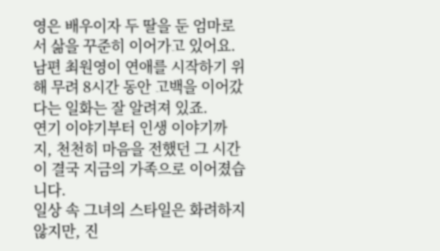영은 배우이자 두 딸을 둔 엄마로서 삶을 꾸준히 이어가고 있어요.
남편 최원영이 연애를 시작하기 위해 무려 8시간 동안 고백을 이어갔다는 일화는 잘 알려져 있죠.
연기 이야기부터 인생 이야기까지, 천천히 마음을 전했던 그 시간이 결국 지금의 가족으로 이어졌습니다.
일상 속 그녀의 스타일은 화려하지 않지만, 진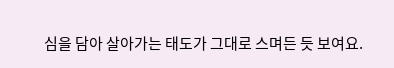심을 담아 살아가는 태도가 그대로 스며든 듯 보여요.